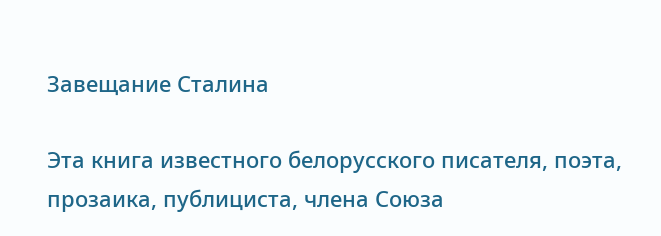Завещание Сталина

Эта книга известного белорусского писателя, поэта, прозаика, публициста, члена Союза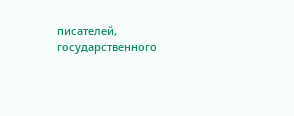писателей, государственного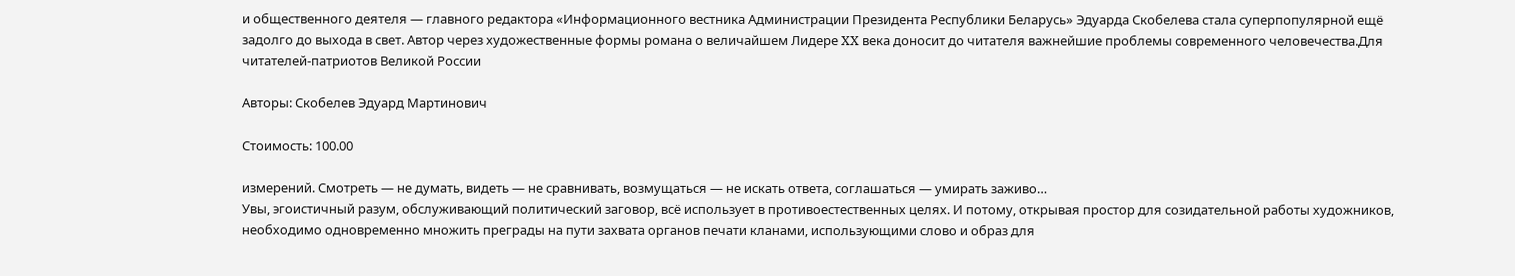и общественного деятеля — главного редактора «Информационного вестника Администрации Президента Республики Беларусь» Эдуарда Скобелева стала суперпопулярной ещё задолго до выхода в свет. Автор через художественные формы романа о величайшем Лидере XX века доносит до читателя важнейшие проблемы современного человечества.Для читателей-патриотов Великой России

Авторы: Скобелев Эдуард Мартинович

Стоимость: 100.00

измерений. Смотреть — не думать, видеть — не сравнивать, возмущаться — не искать ответа, соглашаться — умирать заживо…
Увы, эгоистичный разум, обслуживающий политический заговор, всё использует в противоестественных целях. И потому, открывая простор для созидательной работы художников, необходимо одновременно множить преграды на пути захвата органов печати кланами, использующими слово и образ для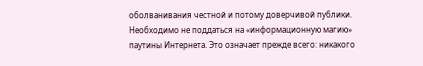оболванивания честной и потому доверчивой публики. Необходимо не поддаться на «информационную магию» паутины Интернета. Это означает прежде всего: никакого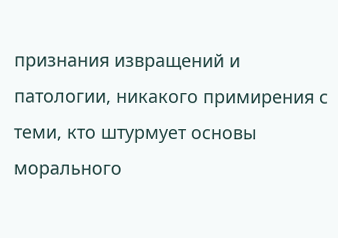признания извращений и патологии, никакого примирения с теми, кто штурмует основы морального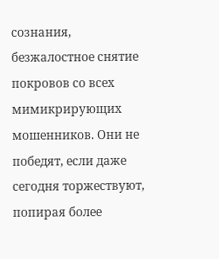сознания, безжалостное снятие покровов со всех мимикрирующих мошенников. Они не победят, если даже сегодня торжествуют, попирая более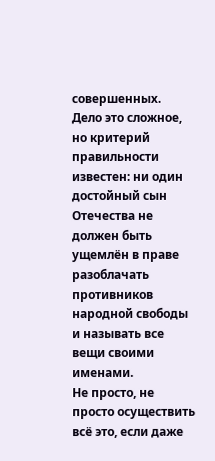совершенных.
Дело это сложное, но критерий правильности известен: ни один достойный сын Отечества не должен быть ущемлён в праве разоблачать противников народной свободы и называть все вещи своими именами.
Не просто, не просто осуществить всё это, если даже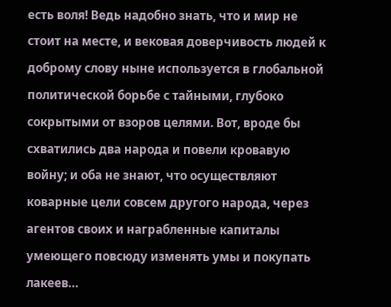есть воля! Ведь надобно знать, что и мир не стоит на месте, и вековая доверчивость людей к доброму слову ныне используется в глобальной политической борьбе с тайными, глубоко сокрытыми от взоров целями. Вот, вроде бы схватились два народа и повели кровавую войну; и оба не знают, что осуществляют коварные цели совсем другого народа, через агентов своих и награбленные капиталы умеющего повсюду изменять умы и покупать лакеев…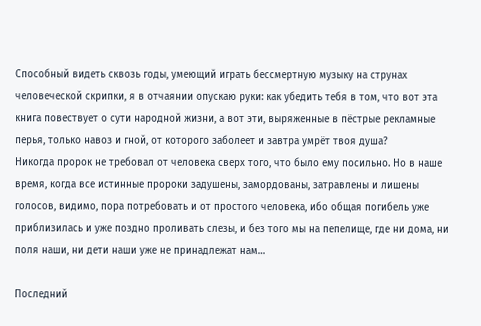Способный видеть сквозь годы, умеющий играть бессмертную музыку на струнах человеческой скрипки, я в отчаянии опускаю руки: как убедить тебя в том, что вот эта книга повествует о сути народной жизни, а вот эти, выряженные в пёстрые рекламные перья, только навоз и гной, от которого заболеет и завтра умрёт твоя душа?
Никогда пророк не требовал от человека сверх того, что было ему посильно. Но в наше время, когда все истинные пророки задушены, замордованы, затравлены и лишены голосов, видимо, пора потребовать и от простого человека, ибо общая погибель уже приблизилась и уже поздно проливать слезы, и без того мы на пепелище, где ни дома, ни поля наши, ни дети наши уже не принадлежат нам…

Последний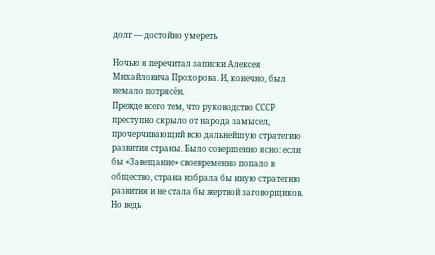долг — достойно умереть

Ночью я перечитал записки Алексея Михайловича Прохорова. И, конечно, был немало потрясён.
Прежде всего тем, что руководство СССР преступно скрыло от народа замысел, прочерчивающий всю дальнейшую стратегию развития страны. Было совершенно ясно: если бы «Завещание» своевременно попало в общество, страна избрала бы иную стратегию развития и не стала бы жертвой заговорщиков.
Но ведь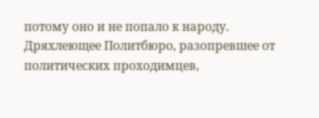потому оно и не попало к народу.
Дряхлеющее Политбюро, разопревшее от политических проходимцев,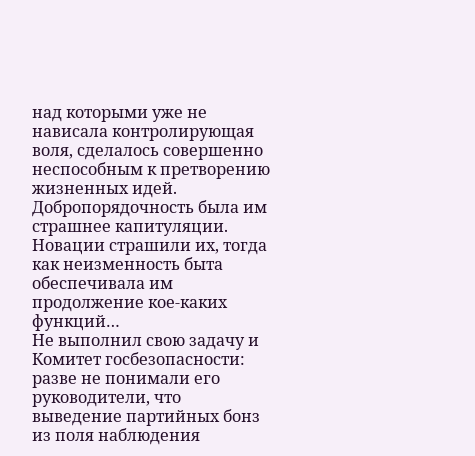над которыми уже не нависала контролирующая воля, сделалось совершенно неспособным к претворению жизненных идей. Добропорядочность была им страшнее капитуляции. Новации страшили их, тогда как неизменность быта обеспечивала им продолжение кое-каких функций…
Не выполнил свою задачу и Комитет госбезопасности: разве не понимали его руководители, что выведение партийных бонз из поля наблюдения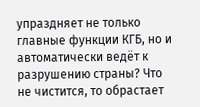упраздняет не только главные функции КГБ, но и автоматически ведёт к разрушению страны? Что не чистится, то обрастает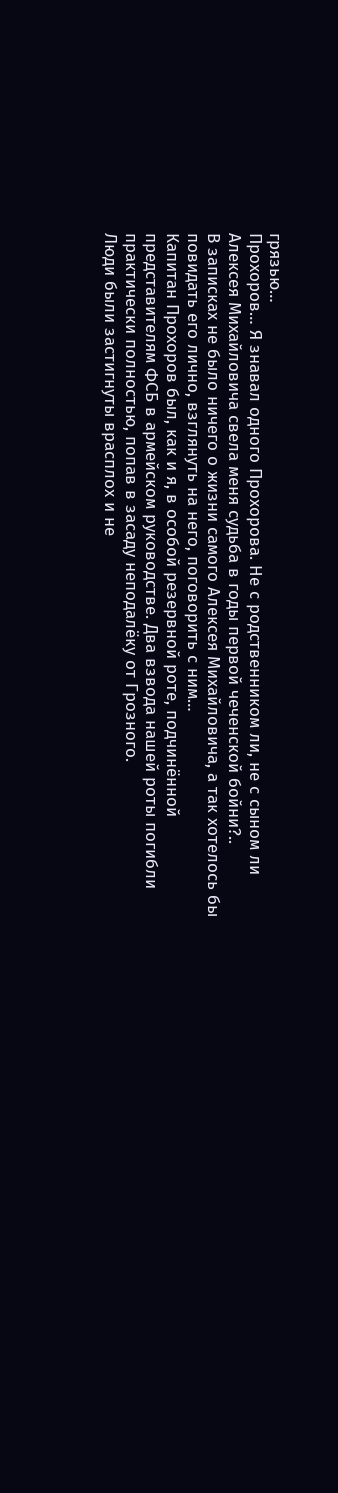грязью…
Прохоров… Я знавал одного Прохорова. Не с родственником ли, не с сыном ли Алексея Михайловича свела меня судьба в годы первой чеченской бойни?..
В записках не было ничего о жизни самого Алексея Михайловича, а так хотелось бы повидать его лично, взглянуть на него, поговорить с ним…
Капитан Прохоров был, как и я, в особой резервной роте, подчинённой представителям ФСБ в армейском руководстве. Два взвода нашей роты погибли практически полностью, попав в засаду неподалёку от Грозного.
Люди были застигнуты врасплох и не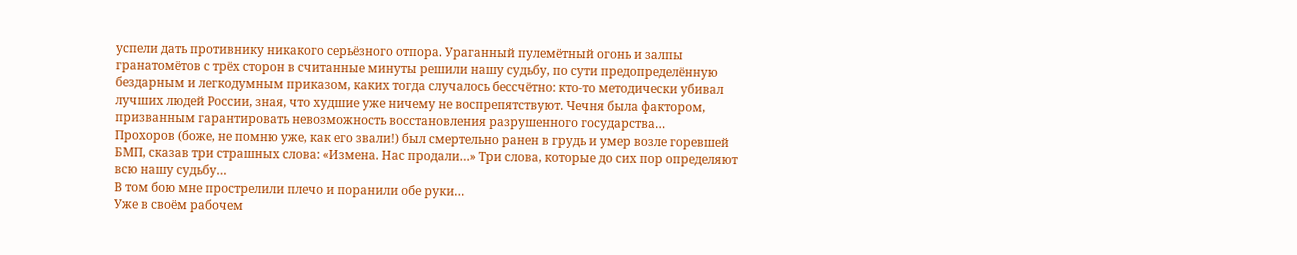успели дать противнику никакого серьёзного отпора. Ураганный пулемётный огонь и залпы гранатомётов с трёх сторон в считанные минуты решили нашу судьбу, по сути предопределённую бездарным и легкодумным приказом, каких тогда случалось бессчётно: кто-то методически убивал лучших людей России, зная, что худшие уже ничему не воспрепятствуют. Чечня была фактором, призванным гарантировать невозможность восстановления разрушенного государства…
Прохоров (боже, не помню уже, как его звали!) был смертельно ранен в грудь и умер возле горевшей БМП, сказав три страшных слова: «Измена. Нас продали…» Три слова, которые до сих пор определяют всю нашу судьбу…
В том бою мне прострелили плечо и поранили обе руки…
Уже в своём рабочем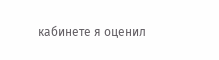кабинете я оценил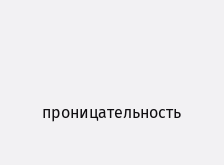проницательность